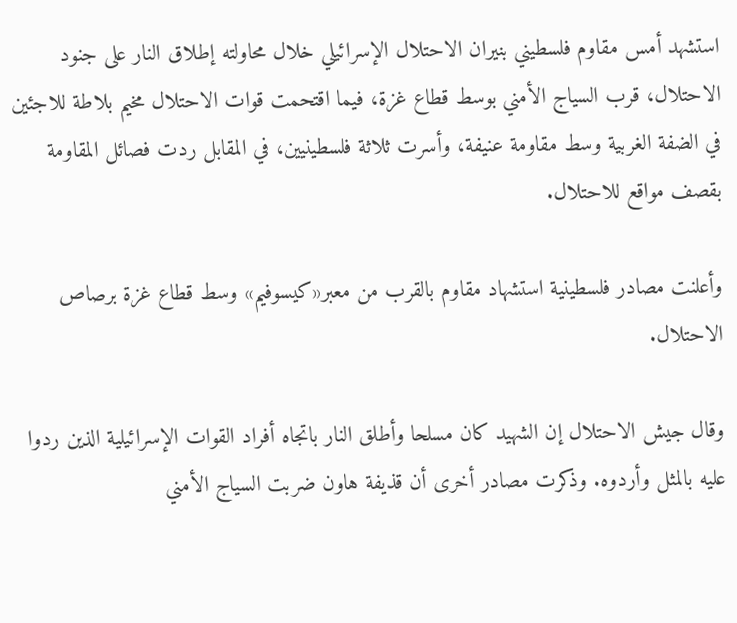استشهد أمس مقاوم فلسطيني بنيران الاحتلال الإسرائيلي خلال محاولته إطلاق النار على جنود الاحتلال، قرب السياج الأمني بوسط قطاع غزة، فيما اقتحمت قوات الاحتلال مخيم بلاطة للاجئين في الضفة الغربية وسط مقاومة عنيفة، وأسرت ثلاثة فلسطينيين، في المقابل ردت فصائل المقاومة بقصف مواقع للاحتلال.

وأعلنت مصادر فلسطينية استشهاد مقاوم بالقرب من معبر«كيسوفيم» وسط قطاع غزة برصاص الاحتلال.

وقال جيش الاحتلال إن الشهيد كان مسلحا وأطلق النار باتجاه أفراد القوات الإسرائيلية الذين ردوا عليه بالمثل وأردوه. وذكرت مصادر أخرى أن قذيفة هاون ضربت السياج الأمني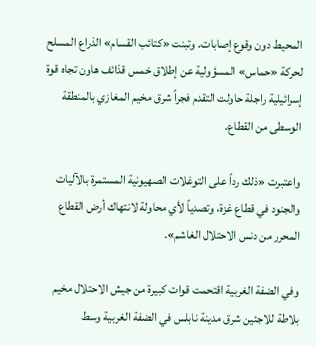المحيط دون وقوع إصابات. وتبنت «كتائب القسام» الذراع المسلح لحركة «حماس» المسؤولية عن إطلاق خمس قذائف هاون تجاه قوة إسرائيلية راجلة حاولت التقدم فجراً شرق مخيم المغازي بالمنطقة الوسطى من القطاع.

واعتبرت «ذلك رداً على التوغلات الصهيونية المستمرة بالآليات والجنود في قطاع غزة، وتصدياً لأي محاولة لانتهاك أرض القطاع المحرر من دنس الاحتلال الغاشم».

وفي الضفة الغربية اقتحمت قوات كبيرة من جيش الاحتلال مخيم بلاطة للاجئين شرق مدينة نابلس في الضفة الغربية وسط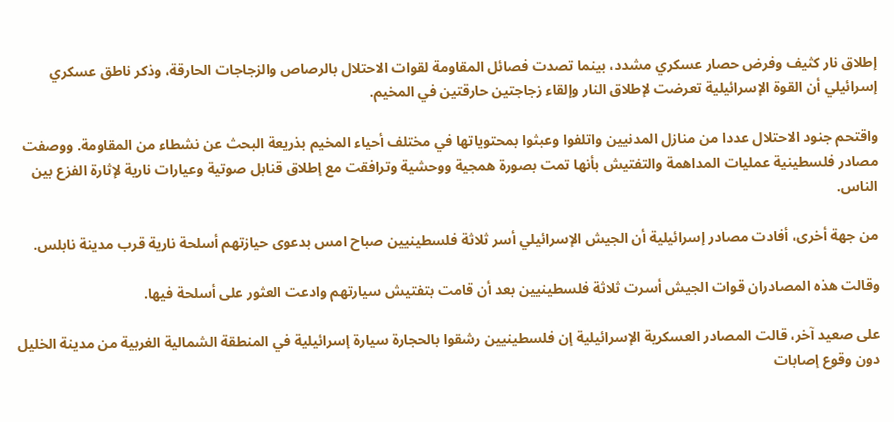إطلاق نار كثيف وفرض حصار عسكري مشدد، بينما تصدت فصائل المقاومة لقوات الاحتلال بالرصاص والزجاجات الحارقة، وذكر ناطق عسكري إسرائيلي أن القوة الإسرائيلية تعرضت لإطلاق النار وإلقاء زجاجتين حارقتين في المخيم.

واقتحم جنود الاحتلال عددا من منازل المدنيين واتلفوا وعبثوا بمحتوياتها في مختلف أحياء المخيم بذريعة البحث عن نشطاء من المقاومة. ووصفت مصادر فلسطينية عمليات المداهمة والتفتيش بأنها تمت بصورة همجية ووحشية وترافقت مع إطلاق قنابل صوتية وعيارات نارية لإثارة الفزع بين الناس.

من جهة أخرى، أفادت مصادر إسرائيلية أن الجيش الإسرائيلي أسر ثلاثة فلسطينيين صباح امس بدعوى حيازتهم أسلحة نارية قرب مدينة نابلس.

وقالت هذه المصادران قوات الجيش أسرت ثلاثة فلسطينيين بعد أن قامت بتفتيش سيارتهم وادعت العثور على أسلحة فيها.

على صعيد آخر، قالت المصادر العسكرية الإسرائيلية إن فلسطينيين رشقوا بالحجارة سيارة إسرائيلية في المنطقة الشمالية الغربية من مدينة الخليل دون وقوع إصابات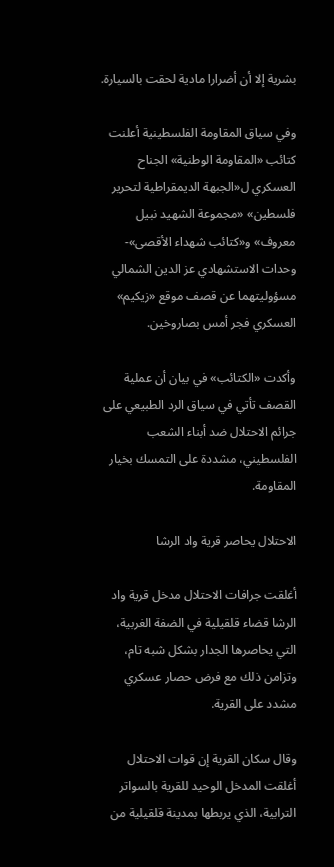بشرية إلا أن أضرارا مادية لحقت بالسيارة.

وفي سياق المقاومة الفلسطينية أعلنت كتائب «المقاومة الوطنية» الجناح العسكري ل«الجبهة الديمقراطية لتحرير فلسطين» «مجموعة الشهيد نبيل معروف» و«كتائب شهداء الأقصى»- وحدات الاستشهادي عز الدين الشمالي مسؤوليتهما عن قصف موقع «زيكيم» العسكري فجر أمس بصاروخين.

وأكدت «الكتائب» في بيان أن عملية القصف تأتي في سياق الرد الطبيعي على جرائم الاحتلال ضد أبناء الشعب الفلسطيني، مشددة على التمسك بخيار المقاومة.

الاحتلال يحاصر قرية واد الرشا

أغلقت جرافات الاحتلال مدخل قرية واد الرشا قضاء قلقيلية في الضفة الغربية، التي يحاصرها الجدار بشكل شبه تام، وتزامن ذلك مع فرض حصار عسكري مشدد على القرية.

وقال سكان القرية إن قوات الاحتلال أغلقت المدخل الوحيد للقرية بالسواتر الترابية، الذي يربطها بمدينة قلقيلية من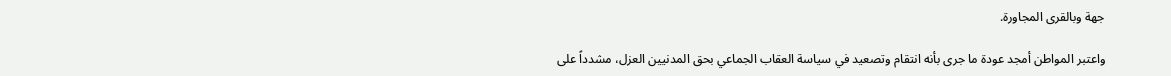جهة وبالقرى المجاورة.

واعتبر المواطن أمجد عودة ما جرى بأنه انتقام وتصعيد في سياسة العقاب الجماعي بحق المدنيين العزل، مشدداً على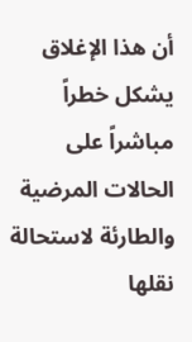أن هذا الإغلاق يشكل خطراً مباشراً على الحالات المرضية والطارئة لاستحالة نقلها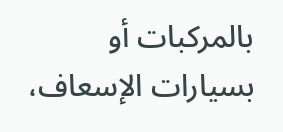بالمركبات أو بسيارات الإسعاف،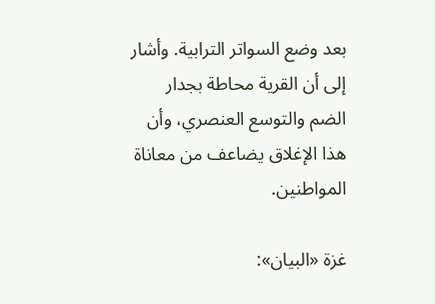بعد وضع السواتر الترابية. وأشار إلى أن القرية محاطة بجدار الضم والتوسع العنصري، وأن هذا الإغلاق يضاعف من معاناة المواطنين.

غزة «البيان»: